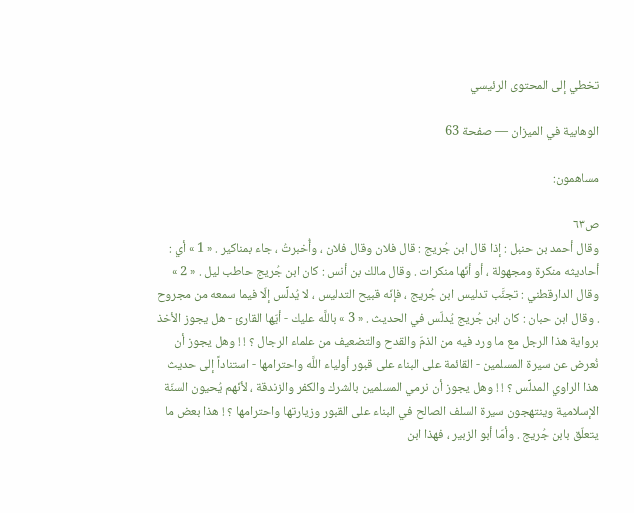تخطي إلى المحتوى الرئيسي

الوهابية في الميزان — صفحة 63

مساهمون:

ص٦٣
وقال أحمد بن حنبل : إذا قال ابن جُريج : قال فلان وقال فلان ، وأُخبرتُ ، جاء بمناكير . « 1 » أي : أحاديثه منكرة ومجهولة ، أو أنّها منكرات . وقال مالك بن أنس : كان ابن جُريج حاطب ليل . « 2 » وقال الدارقطني : تجنَّب تدليس ابن جُريج ، فإنّه قبيح التدليس ، لا يُدلِّس إلّا فيما سمعه من مجروح . وقال ابن حبان : كان ابن جُريج يُدلّس في الحديث . « 3 » باللَّه عليك - أيّها القارئ - هل يجوز الأخذ برواية هذا الرجل مع ما ورد فيه من الذمّ والقدح والتضعيف من علماء الرجال ؟ ! ! وهل يجوز أن نُعرض عن سيرة المسلمين - القائمة على البناء على قبور أولياء اللَّه واحترامها - استناداً إلى حديث هذا الراوي المدلِّس ؟ ! ! وهل يجوز أن نرمي المسلمين بالشرك والكفر والزندقة ، لأنّهم يُحيون السنّة الإسلامية وينتهجون سيرة السلف الصالح في البناء على القبور وزيارتها واحترامها ؟ ! هذا بعض ما يتعلّق بابن جُريج . وأمّا أبو الزبير ، فهذا ابن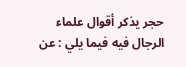حجر يذكر أقوال علماء الرجال فيه فيما يلي : عن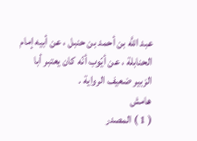عبد اللَّه بن أحمد بن حنبل ، عن أبيه إمام الحنابلة ، عن أيّوب أنّه كان يعتبر أبا الزبير ضعيف الرواية .
هامش
( 1 ) المصدر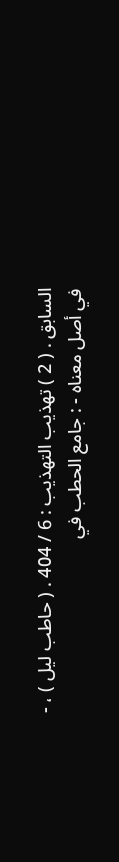السابق . ( 2 ) تهذيب التهذيب : 6 / 404 . ( حاطب ليل ) ، - في أصل معناه - : جامع الحطب في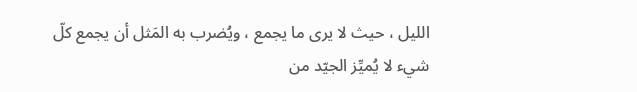الليل ، حيث لا يرى ما يجمع ، ويُضرب به المَثل أن يجمع كلّ شيء لا يُميِّز الجيّد من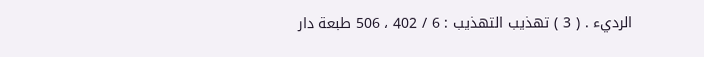الرديء . ( 3 ) تهذيب التهذيب : 6 / 402 ، 506 طبعة دار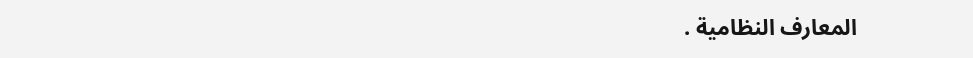المعارف النظامية .